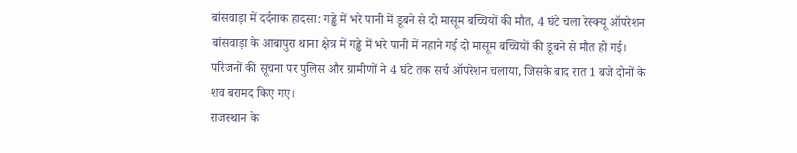बांसवाड़ा में दर्दनाक हादसा: गड्ढे में भरे पानी में डूबने से दो मासूम बच्चियों की मौत, 4 घंटे चला रेस्क्यू ऑपरेशन
बांसवाड़ा के आबापुरा थाना क्षेत्र में गड्ढे में भरे पानी में नहाने गई दो मासूम बच्चियों की डूबने से मौत हो गई। परिजनों की सूचना पर पुलिस और ग्रामीणों ने 4 घंटे तक सर्च ऑपरेशन चलाया, जिसके बाद रात 1 बजे दोनों के शव बरामद किए गए।
राजस्थान के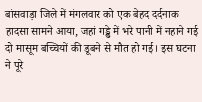बांसवाड़ा जिले में मंगलवार को एक बेहद दर्दनाक हादसा सामने आया, जहां गड्ढे में भरे पानी में नहाने गई दो मासूम बच्चियों की डूबने से मौत हो गई। इस घटना ने पूरे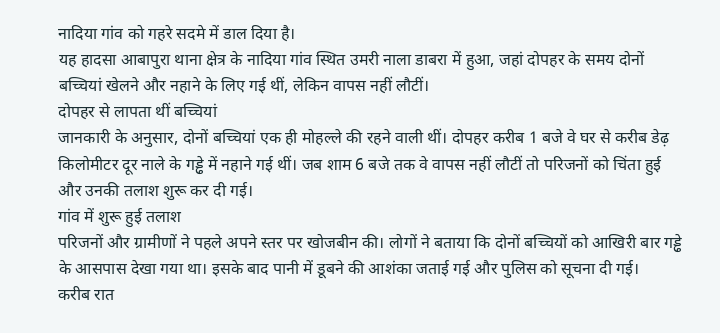नादिया गांव को गहरे सदमे में डाल दिया है।
यह हादसा आबापुरा थाना क्षेत्र के नादिया गांव स्थित उमरी नाला डाबरा में हुआ, जहां दोपहर के समय दोनों बच्चियां खेलने और नहाने के लिए गई थीं, लेकिन वापस नहीं लौटीं।
दोपहर से लापता थीं बच्चियां
जानकारी के अनुसार, दोनों बच्चियां एक ही मोहल्ले की रहने वाली थीं। दोपहर करीब 1 बजे वे घर से करीब डेढ़ किलोमीटर दूर नाले के गड्ढे में नहाने गई थीं। जब शाम 6 बजे तक वे वापस नहीं लौटीं तो परिजनों को चिंता हुई और उनकी तलाश शुरू कर दी गई।
गांव में शुरू हुई तलाश
परिजनों और ग्रामीणों ने पहले अपने स्तर पर खोजबीन की। लोगों ने बताया कि दोनों बच्चियों को आखिरी बार गड्ढे के आसपास देखा गया था। इसके बाद पानी में डूबने की आशंका जताई गई और पुलिस को सूचना दी गई।
करीब रात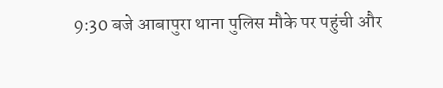9:30 बजे आबापुरा थाना पुलिस मौके पर पहुंची और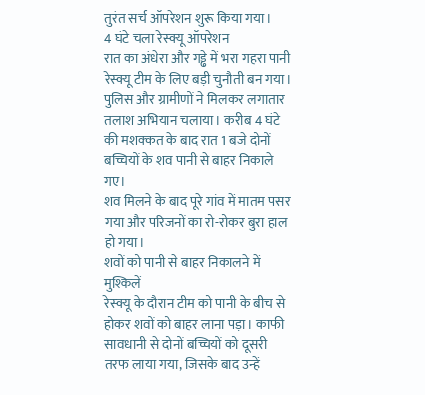तुरंत सर्च ऑपरेशन शुरू किया गया।
4 घंटे चला रेस्क्यू ऑपरेशन
रात का अंधेरा और गड्ढे में भरा गहरा पानी रेस्क्यू टीम के लिए बड़ी चुनौती बन गया। पुलिस और ग्रामीणों ने मिलकर लगातार तलाश अभियान चलाया। करीब 4 घंटे की मशक्कत के बाद रात 1 बजे दोनों बच्चियों के शव पानी से बाहर निकाले गए।
शव मिलने के बाद पूरे गांव में मातम पसर गया और परिजनों का रो-रोकर बुरा हाल हो गया।
शवों को पानी से बाहर निकालने में मुश्किलें
रेस्क्यू के दौरान टीम को पानी के बीच से होकर शवों को बाहर लाना पड़ा। काफी सावधानी से दोनों बच्चियों को दूसरी तरफ लाया गया, जिसके बाद उन्हें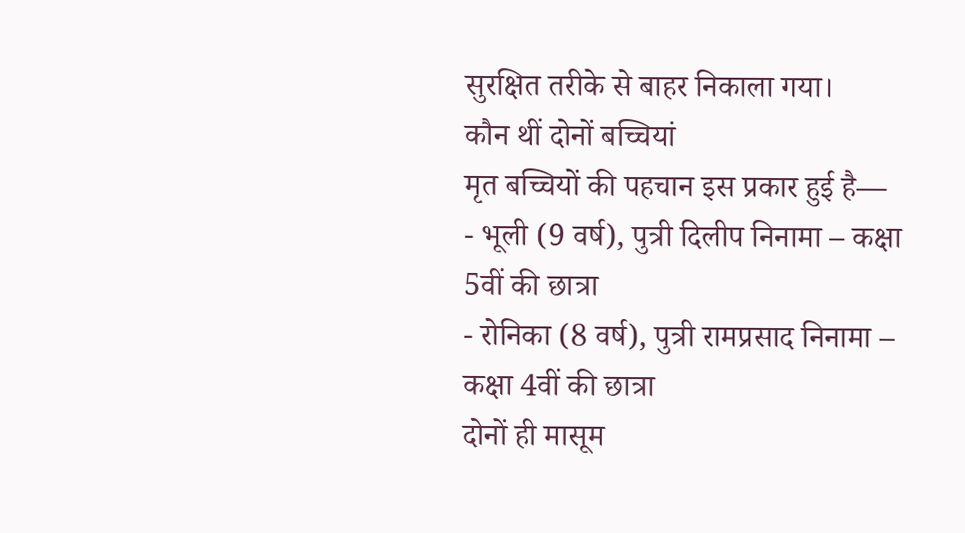सुरक्षित तरीके से बाहर निकाला गया।
कौन थीं दोनों बच्चियां
मृत बच्चियों की पहचान इस प्रकार हुई है—
- भूली (9 वर्ष), पुत्री दिलीप निनामा – कक्षा 5वीं की छात्रा
- रोनिका (8 वर्ष), पुत्री रामप्रसाद निनामा – कक्षा 4वीं की छात्रा
दोनों ही मासूम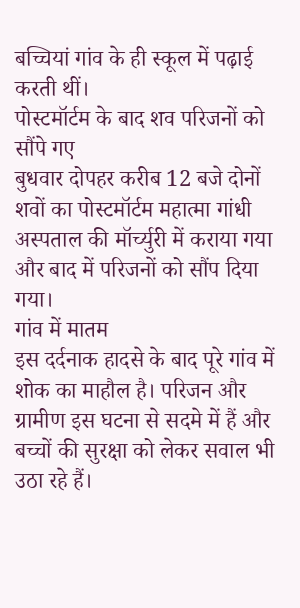बच्चियां गांव के ही स्कूल में पढ़ाई करती थीं।
पोस्टमॉर्टम के बाद शव परिजनों को सौंपे गए
बुधवार दोपहर करीब 12 बजे दोनों शवों का पोस्टमॉर्टम महात्मा गांधी अस्पताल की मॉर्च्युरी में कराया गया और बाद में परिजनों को सौंप दिया गया।
गांव में मातम
इस दर्दनाक हादसे के बाद पूरे गांव में शोक का माहौल है। परिजन और ग्रामीण इस घटना से सदमे में हैं और बच्चों की सुरक्षा को लेकर सवाल भी उठा रहे हैं।